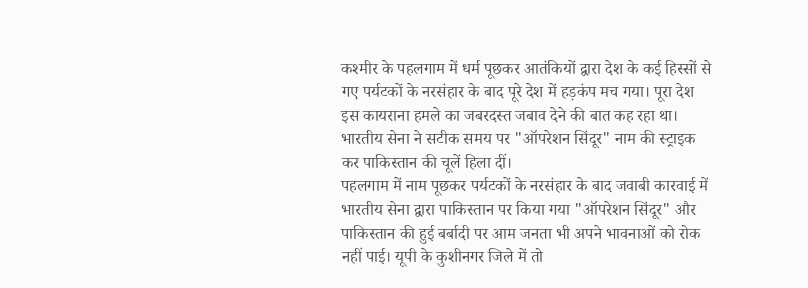कश्मीर के पहलगाम में धर्म पूछकर आतंकियों द्वारा देश के कई हिस्सों से गए पर्यटकों के नरसंहार के बाद पूरे देश में हड़कंप मच गया। पूरा देश इस कायराना हमले का जबरदस्त जबाव देने की बात कह रहा था। भारतीय सेना ने सटीक समय पर "ऑपरेशन सिंदूर" नाम की स्ट्राइक कर पाकिस्तान की चूलें हिला दीं।
पहलगाम में नाम पूछकर पर्यटकों के नरसंहार के बाद जवाबी कारवाई में भारतीय सेना द्वारा पाकिस्तान पर किया गया "ऑपरेशन सिंदूर" और पाकिस्तान की हुई बर्बादी पर आम जनता भी अपने भावनाओं को रोक नहीं पाई। यूपी के कुशीनगर जिले में तो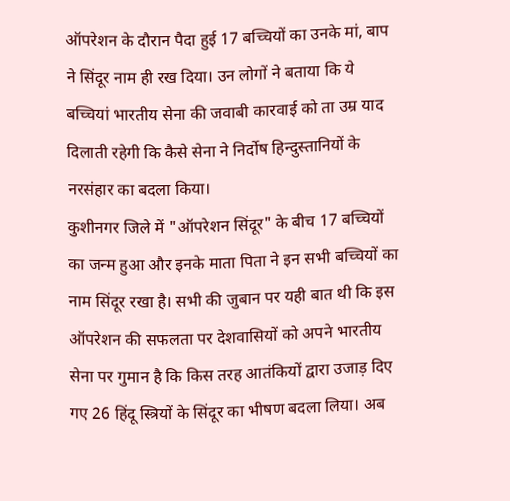ऑपरेशन के दौरान पैदा हुई 17 बच्चियों का उनके मां, बाप ने सिंदूर नाम ही रख दिया। उन लोगों ने बताया कि ये बच्चियां भारतीय सेना की जवाबी कारवाई को ता उम्र याद दिलाती रहेगी कि कैसे सेना ने निर्दोष हिन्दुस्तानियों के नरसंहार का बदला किया।
कुशीनगर जिले में "ऑपरेशन सिंदूर" के बीच 17 बच्चियों का जन्म हुआ और इनके माता पिता ने इन सभी बच्चियों का नाम सिंदूर रखा है। सभी की जुबान पर यही बात थी कि इस ऑपरेशन की सफलता पर देशवासियों को अपने भारतीय सेना पर गुमान है कि किस तरह आतंकियों द्वारा उजाड़ दिए गए 26 हिंदू स्त्रियों के सिंदूर का भीषण बदला लिया। अब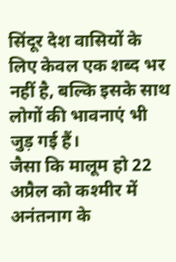सिंदूर देश वासियों के लिए केवल एक शब्द भर नहीं है, बल्कि इसके साथ लोगों की भावनाएं भी जुड़ गई हैं।
जैसा कि मालूम हो 22 अप्रैल को कश्मीर में अनंतनाग के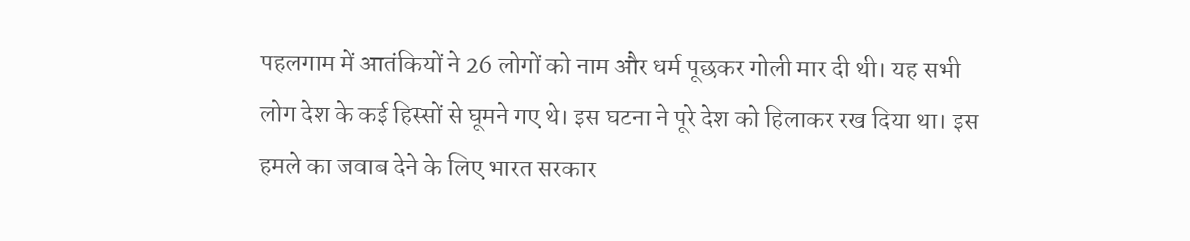पहलगाम में आतंकियों ने 26 लोगों को नाम और धर्म पूछकर गोली मार दी थी। यह सभी लोग देश के कई हिस्सों से घूमने गए थे। इस घटना ने पूरे देश को हिलाकर रख दिया था। इस हमले का जवाब देने के लिए भारत सरकार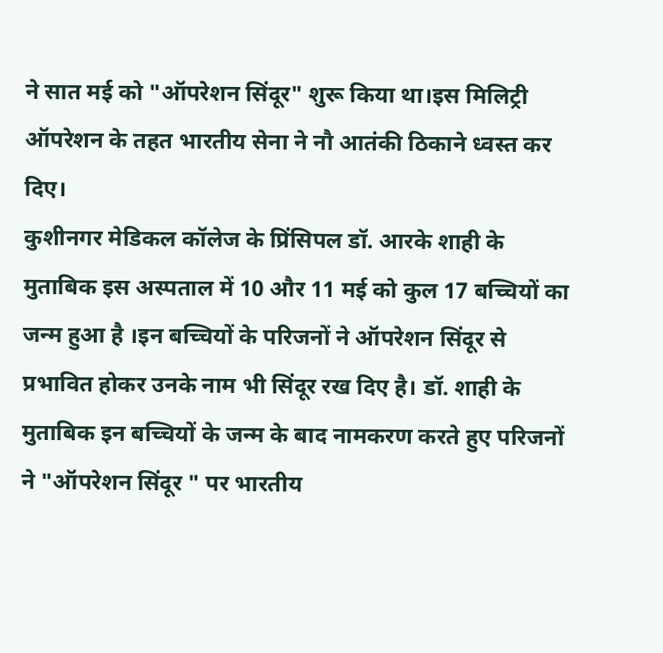ने सात मई को "ऑपरेशन सिंदूर" शुरू किया था।इस मिलिट्री ऑपरेशन के तहत भारतीय सेना ने नौ आतंकी ठिकाने ध्वस्त कर दिए।
कुशीनगर मेडिकल कॉलेज के प्रिंसिपल डॉ. आरके शाही के मुताबिक इस अस्पताल में 10 और 11 मई को कुल 17 बच्चियों का जन्म हुआ है ।इन बच्चियों के परिजनों ने ऑपरेशन सिंदूर से प्रभावित होकर उनके नाम भी सिंदूर रख दिए है। डॉ. शाही के मुताबिक इन बच्चियों के जन्म के बाद नामकरण करते हुए परिजनों ने "ऑपरेशन सिंदूर " पर भारतीय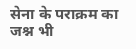सेना के पराक्रम का जश्न भी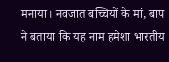मनाया। नवजात बच्चियों के मां, बाप ने बताया कि यह नाम हमेशा भारतीय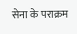सेना के पराक्रम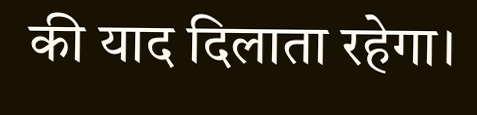की याद दिलाता रहेगा।